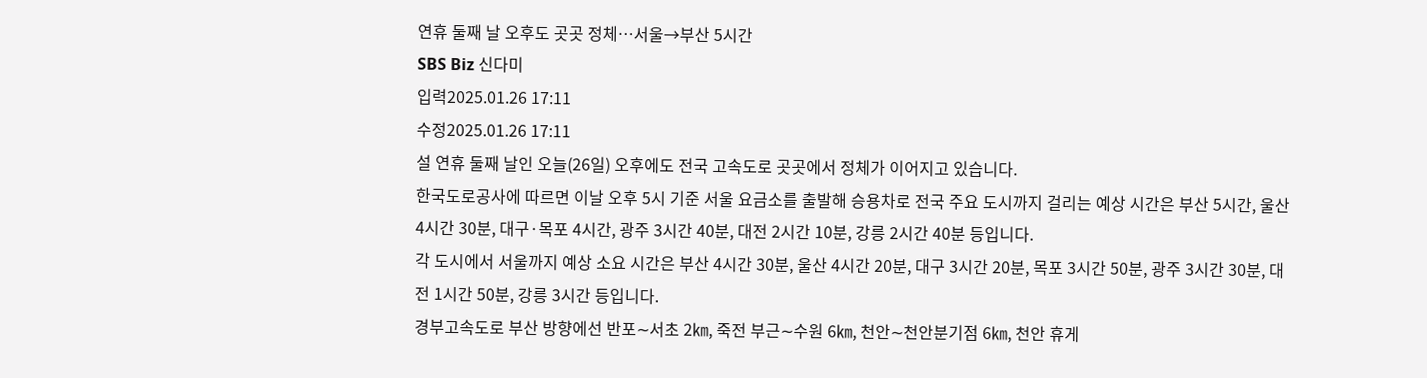연휴 둘째 날 오후도 곳곳 정체…서울→부산 5시간
SBS Biz 신다미
입력2025.01.26 17:11
수정2025.01.26 17:11
설 연휴 둘째 날인 오늘(26일) 오후에도 전국 고속도로 곳곳에서 정체가 이어지고 있습니다.
한국도로공사에 따르면 이날 오후 5시 기준 서울 요금소를 출발해 승용차로 전국 주요 도시까지 걸리는 예상 시간은 부산 5시간, 울산 4시간 30분, 대구·목포 4시간, 광주 3시간 40분, 대전 2시간 10분, 강릉 2시간 40분 등입니다.
각 도시에서 서울까지 예상 소요 시간은 부산 4시간 30분, 울산 4시간 20분, 대구 3시간 20분, 목포 3시간 50분, 광주 3시간 30분, 대전 1시간 50분, 강릉 3시간 등입니다.
경부고속도로 부산 방향에선 반포∼서초 2㎞, 죽전 부근∼수원 6㎞, 천안∼천안분기점 6㎞, 천안 휴게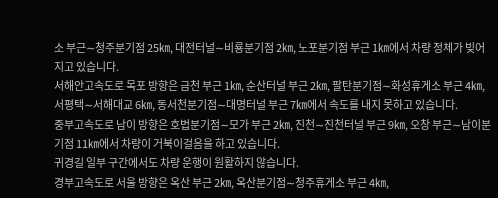소 부근∼청주분기점 25㎞, 대전터널∼비룡분기점 2㎞, 노포분기점 부근 1㎞에서 차량 정체가 빚어지고 있습니다.
서해안고속도로 목포 방향은 금천 부근 1㎞, 순산터널 부근 2㎞, 팔탄분기점∼화성휴게소 부근 4㎞, 서평택∼서해대교 6㎞, 동서천분기점∼대명터널 부근 7㎞에서 속도를 내지 못하고 있습니다.
중부고속도로 남이 방향은 호법분기점∼모가 부근 2㎞, 진천∼진천터널 부근 9㎞, 오창 부근∼남이분기점 11㎞에서 차량이 거북이걸음을 하고 있습니다.
귀경길 일부 구간에서도 차량 운행이 원활하지 않습니다.
경부고속도로 서울 방향은 옥산 부근 2㎞, 옥산분기점∼청주휴게소 부근 4㎞,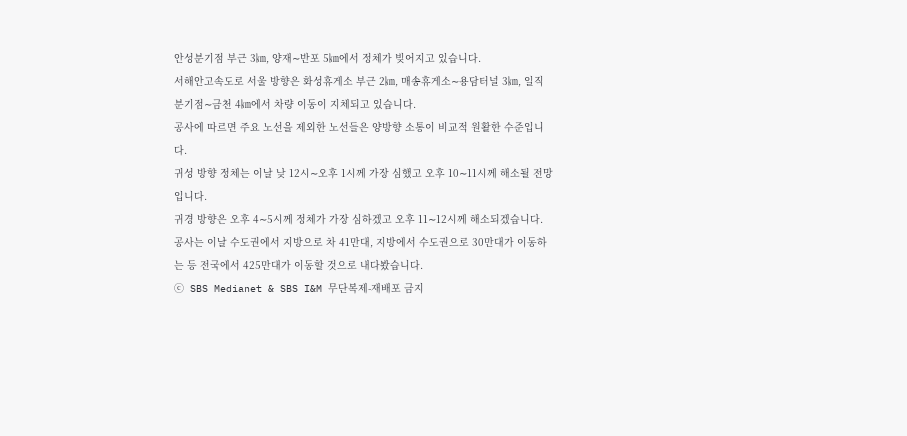안성분기점 부근 3㎞, 양재∼반포 5㎞에서 정체가 빚어지고 있습니다.
서해안고속도로 서울 방향은 화성휴게소 부근 2㎞, 매송휴게소∼용담터널 3㎞, 일직분기점∼금천 4㎞에서 차량 이동이 지체되고 있습니다.
공사에 따르면 주요 노선을 제외한 노선들은 양방향 소통이 비교적 원활한 수준입니다.
귀성 방향 정체는 이날 낮 12시∼오후 1시께 가장 심했고 오후 10∼11시께 해소될 전망입니다.
귀경 방향은 오후 4∼5시께 정체가 가장 심하겠고 오후 11∼12시께 해소되겠습니다.
공사는 이날 수도권에서 지방으로 차 41만대, 지방에서 수도권으로 30만대가 이동하는 등 전국에서 425만대가 이동할 것으로 내다봤습니다.
ⓒ SBS Medianet & SBS I&M 무단복제-재배포 금지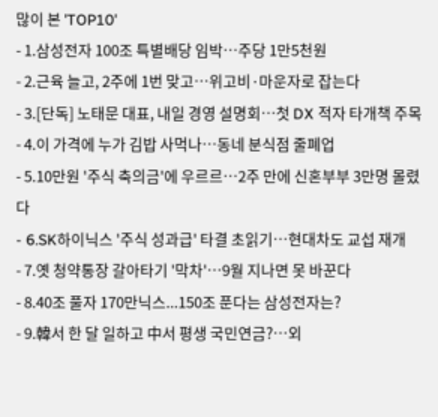많이 본 'TOP10'
- 1.삼성전자 100조 특별배당 임박…주당 1만5천원
- 2.근육 늘고, 2주에 1번 맞고…위고비·마운자로 잡는다
- 3.[단독] 노태문 대표, 내일 경영 설명회…첫 DX 적자 타개책 주목
- 4.이 가격에 누가 김밥 사먹나…동네 분식점 줄폐업
- 5.10만원 '주식 축의금'에 우르르…2주 만에 신혼부부 3만명 몰렸다
- 6.SK하이닉스 '주식 성과급' 타결 초읽기…현대차도 교섭 재개
- 7.옛 청약통장 갈아타기 '막차'…9월 지나면 못 바꾼다
- 8.40조 풀자 170만닉스...150조 푼다는 삼성전자는?
- 9.韓서 한 달 일하고 中서 평생 국민연금?…외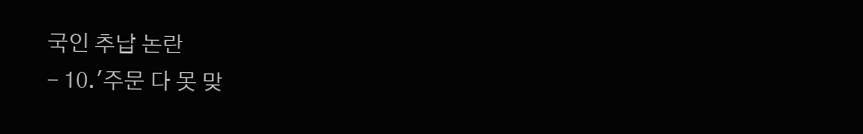국인 추납 논란
- 10.'주문 다 못 맞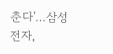춘다'…삼성전자,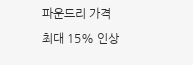파운드리 가격 최대 15% 인상